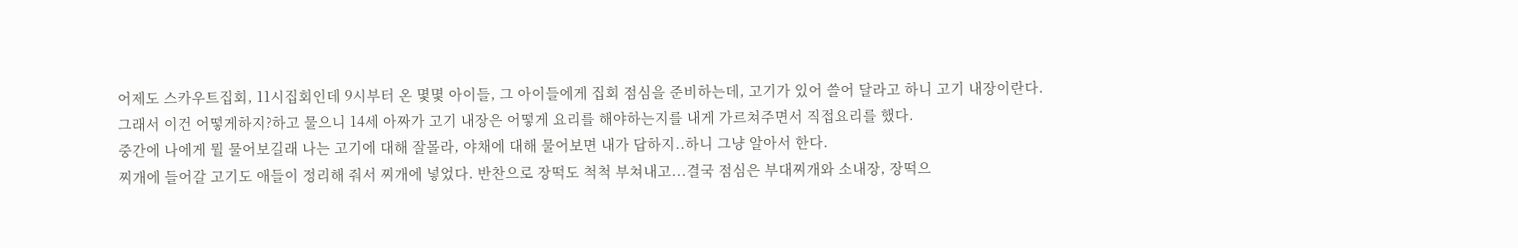어제도 스카우트집회, 11시집회인데 9시부터 온 몇몇 아이들, 그 아이들에게 집회 점심을 준비하는데, 고기가 있어 쓸어 달라고 하니 고기 내장이란다.
그래서 이건 어떻게하지?하고 물으니 14세 아짜가 고기 내장은 어떻게 요리를 해야하는지를 내게 가르쳐주면서 직접요리를 했다.
중간에 나에게 뭘 물어보길래 나는 고기에 대해 잘몰라, 야채에 대해 물어보면 내가 답하지..하니 그냥 알아서 한다.
찌개에 들어갈 고기도 애들이 정리해 줘서 찌개에 넣었다. 반찬으로 장떡도 척척 부쳐내고...결국 점심은 부대찌개와 소내장, 장떡으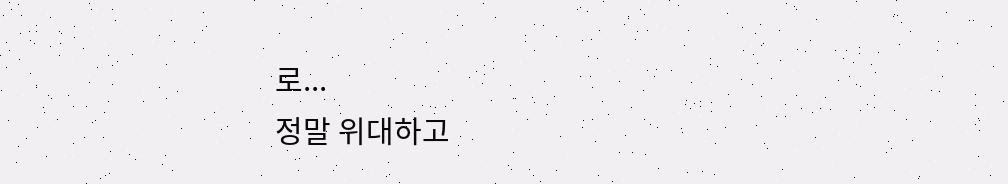로...
정말 위대하고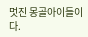멋진 몽골아이들이다.